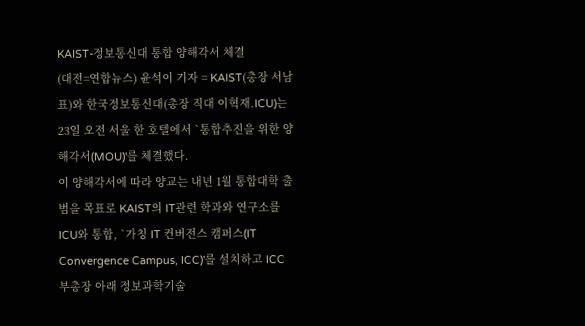KAIST-정보통신대 통합 양해각서 체결
(대전=연합뉴스) 윤석이 기자 = KAIST(총장 서남표)와 한국정보통신대(총장 직대 이혁재.ICU)는 23일 오전 서울 한 호텔에서 `통합추진을 위한 양해각서(MOU)'를 체결했다.
이 양해각서에 따라 양교는 내년 1월 통합대학 출범을 목표로 KAIST의 IT관련 학과와 연구소를 ICU와 통합, `가칭 IT 컨버전스 캠퍼스(IT Convergence Campus, ICC)'를 설치하고 ICC 부총장 아래 정보과학기술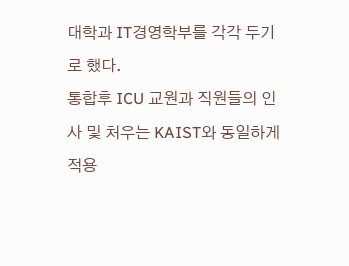대학과 IT경영학부를 각각 두기로 했다.
통합후 ICU 교원과 직원들의 인사 및 처우는 KAIST와 동일하게 적용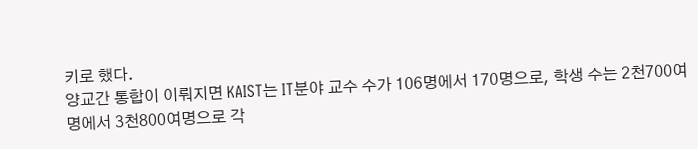키로 했다.
양교간 통합이 이뤄지면 KAIST는 IT분야 교수 수가 106명에서 170명으로, 학생 수는 2천700여명에서 3천800여명으로 각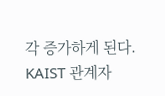각 증가하게 된다.
KAIST 관계자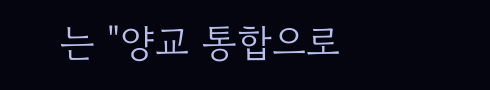는 "양교 통합으로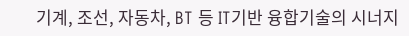기계, 조선, 자동차, BT 등 IT기반 융합기술의 시너지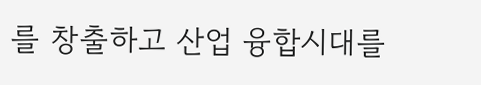를 창출하고 산업 융합시대를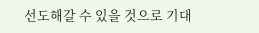선도해갈 수 있을 것으로 기대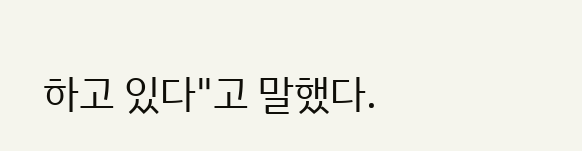하고 있다"고 말했다.